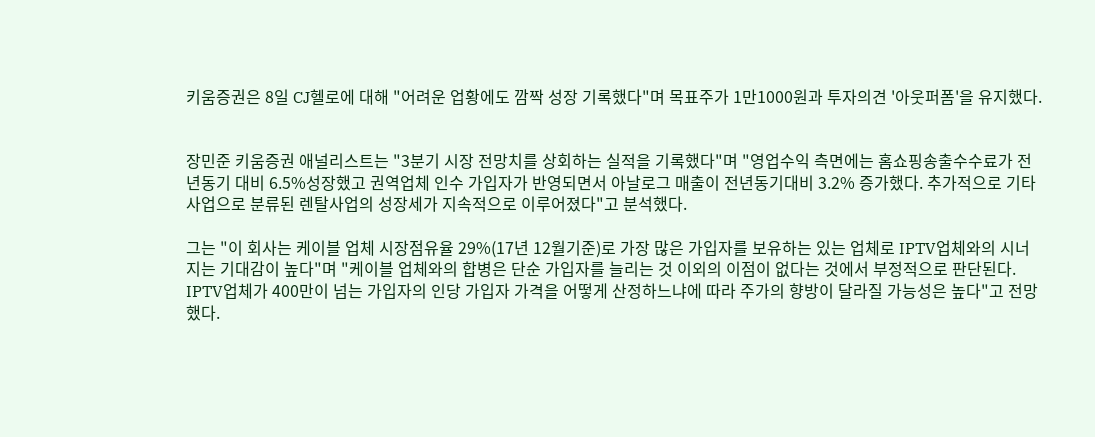키움증권은 8일 CJ헬로에 대해 "어려운 업황에도 깜짝 성장 기록했다"며 목표주가 1만1000원과 투자의견 '아웃퍼폼'을 유지했다.


장민준 키움증권 애널리스트는 "3분기 시장 전망치를 상회하는 실적을 기록했다"며 "영업수익 측면에는 홈쇼핑송출수수료가 전년동기 대비 6.5%성장했고 권역업체 인수 가입자가 반영되면서 아날로그 매출이 전년동기대비 3.2% 증가했다. 추가적으로 기타 사업으로 분류된 렌탈사업의 성장세가 지속적으로 이루어졌다"고 분석했다.

그는 "이 회사는 케이블 업체 시장점유율 29%(17년 12월기준)로 가장 많은 가입자를 보유하는 있는 업체로 IPTV업체와의 시너지는 기대감이 높다"며 "케이블 업체와의 합병은 단순 가입자를 늘리는 것 이외의 이점이 없다는 것에서 부정적으로 판단된다. IPTV업체가 400만이 넘는 가입자의 인당 가입자 가격을 어떻게 산정하느냐에 따라 주가의 향방이 달라질 가능성은 높다"고 전망했다.